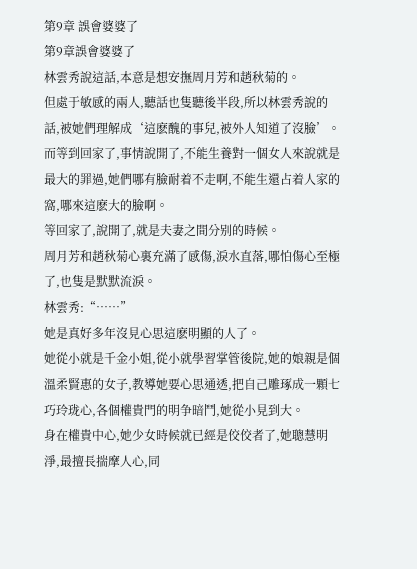第9章 誤會婆婆了
第9章誤會婆婆了
林雲秀說這話,本意是想安撫周月芳和趙秋菊的。
但處于敏感的兩人,聽話也隻聽後半段,所以林雲秀說的話,被她們理解成‘這麽醜的事兒,被外人知道了沒臉’。
而等到回家了,事情說開了,不能生養對一個女人來說就是最大的罪過,她們哪有臉耐着不走啊,不能生還占着人家的窩,哪來這麽大的臉啊。
等回家了,說開了,就是夫妻之間分别的時候。
周月芳和趙秋菊心裏充滿了感傷,淚水直落,哪怕傷心至極了,也隻是默默流淚。
林雲秀:“……”
她是真好多年沒見心思這麽明顯的人了。
她從小就是千金小姐,從小就學習掌管後院,她的娘親是個溫柔賢惠的女子,教導她要心思通透,把自己雕琢成一顆七巧玲珑心,各個權貴門的明争暗鬥,她從小見到大。
身在權貴中心,她少女時候就已經是佼佼者了,她聰慧明淨,最擅長揣摩人心,同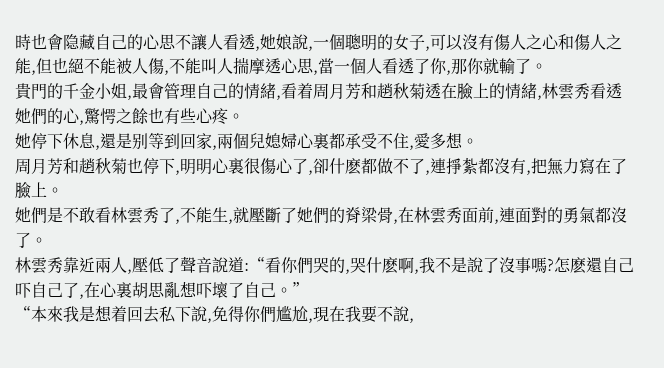時也會隐藏自己的心思不讓人看透,她娘說,一個聰明的女子,可以沒有傷人之心和傷人之能,但也絕不能被人傷,不能叫人揣摩透心思,當一個人看透了你,那你就輸了。
貴門的千金小姐,最會管理自己的情緒,看着周月芳和趙秋菊透在臉上的情緒,林雲秀看透她們的心,驚愕之餘也有些心疼。
她停下休息,還是别等到回家,兩個兒媳婦心裏都承受不住,愛多想。
周月芳和趙秋菊也停下,明明心裏很傷心了,卻什麽都做不了,連掙紮都沒有,把無力寫在了臉上。
她們是不敢看林雲秀了,不能生,就壓斷了她們的脊梁骨,在林雲秀面前,連面對的勇氣都沒了。
林雲秀靠近兩人,壓低了聲音說道:“看你們哭的,哭什麽啊,我不是說了沒事嗎?怎麽還自己吓自己了,在心裏胡思亂想吓壞了自己。”
“本來我是想着回去私下說,免得你們尴尬,現在我要不說,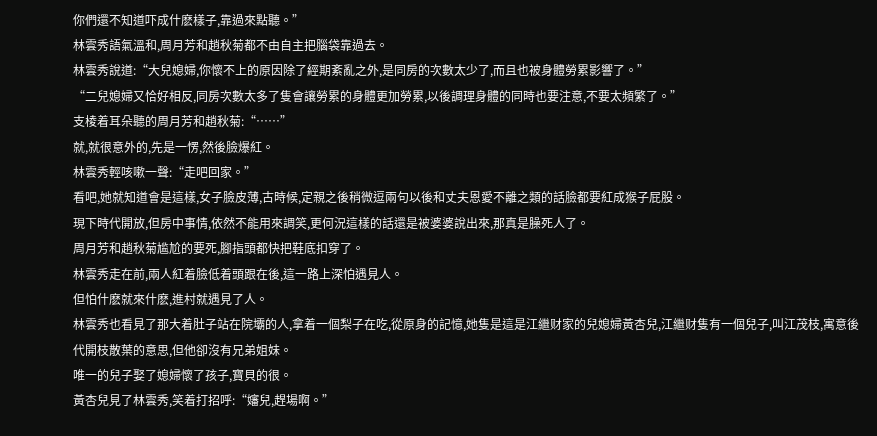你們還不知道吓成什麽樣子,靠過來點聽。”
林雲秀語氣溫和,周月芳和趙秋菊都不由自主把腦袋靠過去。
林雲秀說道:“大兒媳婦,你懷不上的原因除了經期紊亂之外,是同房的次數太少了,而且也被身體勞累影響了。”
“二兒媳婦又恰好相反,同房次數太多了隻會讓勞累的身體更加勞累,以後調理身體的同時也要注意,不要太頻繁了。”
支棱着耳朵聽的周月芳和趙秋菊:“……”
就,就很意外的,先是一愣,然後臉爆紅。
林雲秀輕咳嗽一聲:“走吧回家。”
看吧,她就知道會是這樣,女子臉皮薄,古時候,定親之後稍微逗兩句以後和丈夫恩愛不離之類的話臉都要紅成猴子屁股。
現下時代開放,但房中事情,依然不能用來調笑,更何況這樣的話還是被婆婆說出來,那真是臊死人了。
周月芳和趙秋菊尴尬的要死,腳指頭都快把鞋底扣穿了。
林雲秀走在前,兩人紅着臉低着頭跟在後,這一路上深怕遇見人。
但怕什麽就來什麽,進村就遇見了人。
林雲秀也看見了那大着肚子站在院壩的人,拿着一個梨子在吃,從原身的記憶,她隻是這是江繼财家的兒媳婦黃杏兒,江繼财隻有一個兒子,叫江茂枝,寓意後代開枝散葉的意思,但他卻沒有兄弟姐妹。
唯一的兒子娶了媳婦懷了孩子,寶貝的很。
黃杏兒見了林雲秀,笑着打招呼:“嬸兒,趕場啊。”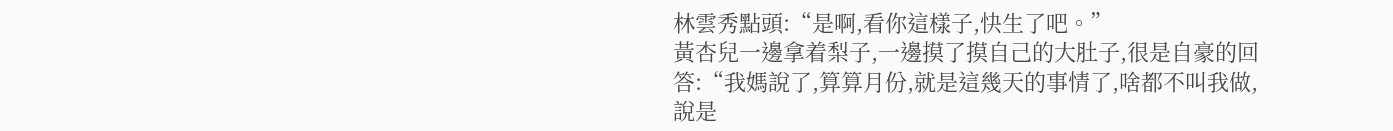林雲秀點頭:“是啊,看你這樣子,快生了吧。”
黃杏兒一邊拿着梨子,一邊摸了摸自己的大肚子,很是自豪的回答:“我媽說了,算算月份,就是這幾天的事情了,啥都不叫我做,說是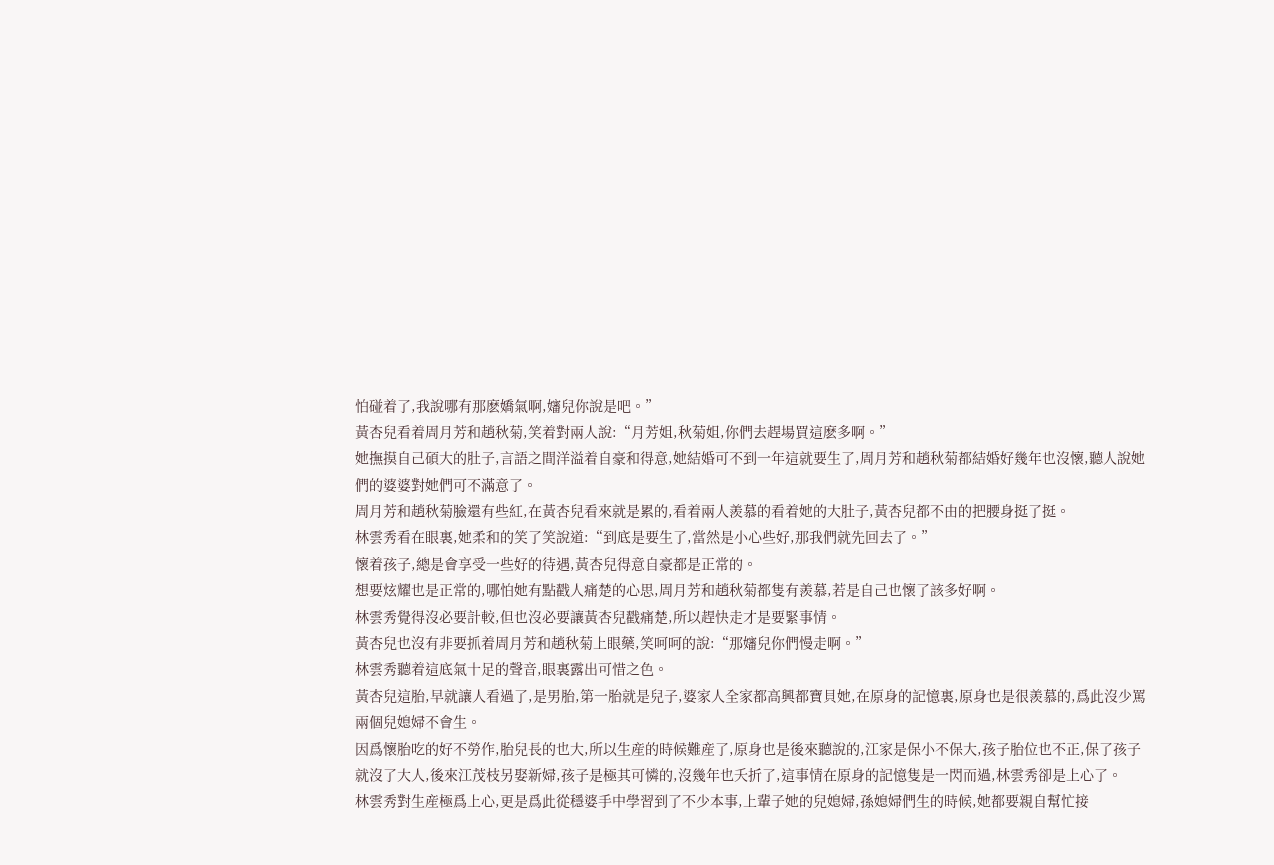怕碰着了,我說哪有那麽嬌氣啊,嬸兒你說是吧。”
黃杏兒看着周月芳和趙秋菊,笑着對兩人說:“月芳姐,秋菊姐,你們去趕場買這麽多啊。”
她撫摸自己碩大的肚子,言語之間洋溢着自豪和得意,她結婚可不到一年這就要生了,周月芳和趙秋菊都結婚好幾年也沒懷,聽人說她們的婆婆對她們可不滿意了。
周月芳和趙秋菊臉還有些紅,在黃杏兒看來就是累的,看着兩人羨慕的看着她的大肚子,黃杏兒都不由的把腰身挺了挺。
林雲秀看在眼裏,她柔和的笑了笑說道:“到底是要生了,當然是小心些好,那我們就先回去了。”
懷着孩子,總是會享受一些好的待遇,黃杏兒得意自豪都是正常的。
想要炫耀也是正常的,哪怕她有點戳人痛楚的心思,周月芳和趙秋菊都隻有羨慕,若是自己也懷了該多好啊。
林雲秀覺得沒必要計較,但也沒必要讓黃杏兒戳痛楚,所以趕快走才是要緊事情。
黃杏兒也沒有非要抓着周月芳和趙秋菊上眼藥,笑呵呵的說:“那嬸兒你們慢走啊。”
林雲秀聽着這底氣十足的聲音,眼裏露出可惜之色。
黃杏兒這胎,早就讓人看過了,是男胎,第一胎就是兒子,婆家人全家都高興都寶貝她,在原身的記憶裏,原身也是很羨慕的,爲此沒少罵兩個兒媳婦不會生。
因爲懷胎吃的好不勞作,胎兒長的也大,所以生産的時候難産了,原身也是後來聽說的,江家是保小不保大,孩子胎位也不正,保了孩子就沒了大人,後來江茂枝另娶新婦,孩子是極其可憐的,沒幾年也夭折了,這事情在原身的記憶隻是一閃而過,林雲秀卻是上心了。
林雲秀對生産極爲上心,更是爲此從穩婆手中學習到了不少本事,上輩子她的兒媳婦,孫媳婦們生的時候,她都要親自幫忙接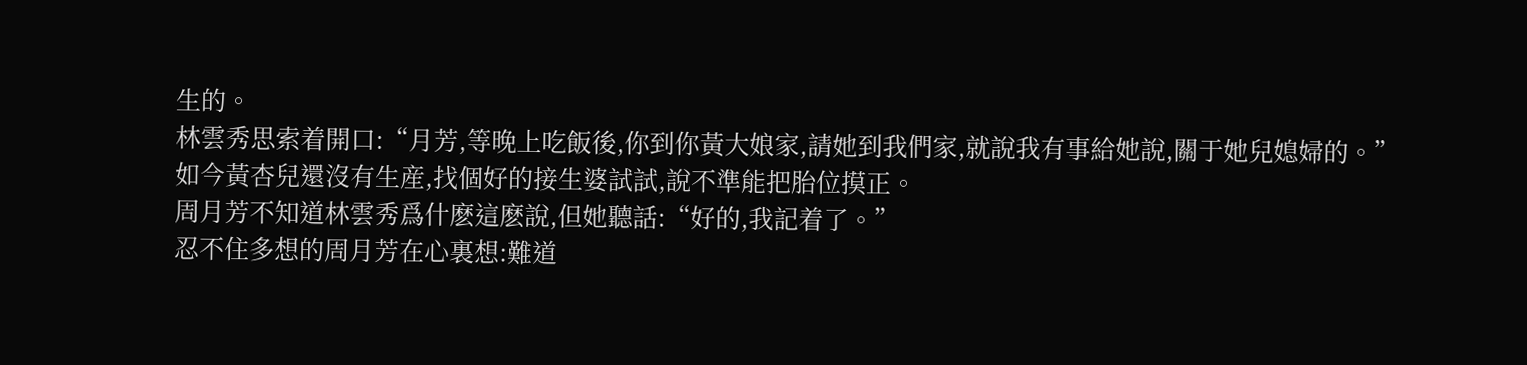生的。
林雲秀思索着開口:“月芳,等晚上吃飯後,你到你黃大娘家,請她到我們家,就說我有事給她說,關于她兒媳婦的。”
如今黃杏兒還沒有生産,找個好的接生婆試試,說不準能把胎位摸正。
周月芳不知道林雲秀爲什麽這麽說,但她聽話:“好的,我記着了。”
忍不住多想的周月芳在心裏想:難道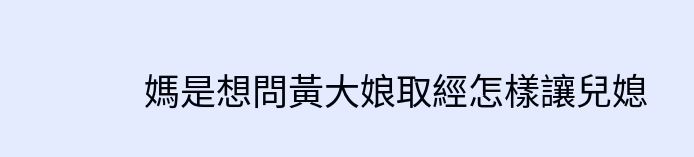媽是想問黃大娘取經怎樣讓兒媳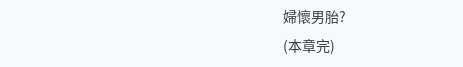婦懷男胎?
(本章完)